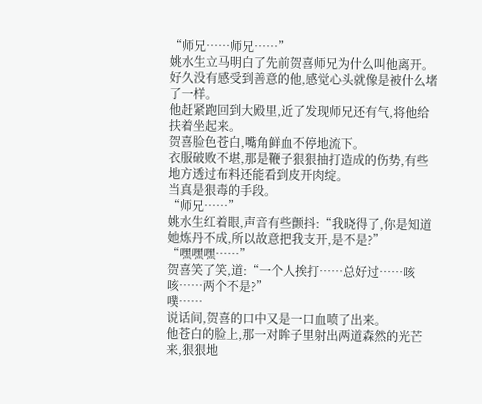“师兄……师兄……”
姚水生立马明白了先前贺喜师兄为什么叫他离开。
好久没有感受到善意的他,感觉心头就像是被什么堵了一样。
他赶紧跑回到大殿里,近了发现师兄还有气,将他给扶着坐起来。
贺喜脸色苍白,嘴角鲜血不停地流下。
衣服破败不堪,那是鞭子狠狠抽打造成的伤势,有些地方透过布料还能看到皮开肉绽。
当真是狠毒的手段。
“师兄……”
姚水生红着眼,声音有些颤抖:“我晓得了,你是知道她炼丹不成,所以故意把我支开,是不是?”
“嘿嘿嘿……”
贺喜笑了笑,道:“一个人挨打……总好过……咳咳……两个不是?”
噗……
说话间,贺喜的口中又是一口血喷了出来。
他苍白的脸上,那一对眸子里射出两道森然的光芒来,狠狠地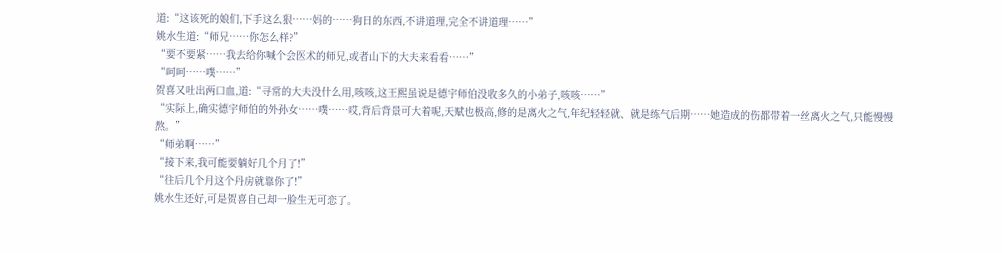道:“这该死的娘们,下手这么狠……妈的……狗日的东西,不讲道理,完全不讲道理……”
姚水生道:“师兄……你怎么样?”
“要不要紧……我去给你喊个会医术的师兄,或者山下的大夫来看看……”
“呵呵……噗……”
贺喜又吐出两口血,道:“寻常的大夫没什么用,咳咳,这王熙虽说是德宇师伯没收多久的小弟子,咳咳……”
“实际上,确实德宇师伯的外孙女……噗……哎,背后背景可大着呢,天赋也极高,修的是离火之气,年纪轻轻就、就是练气后期……她造成的伤都带着一丝离火之气,只能慢慢熬。”
“师弟啊……”
“接下来,我可能要躺好几个月了!”
“往后几个月这个丹房就靠你了!”
姚水生还好,可是贺喜自己却一脸生无可恋了。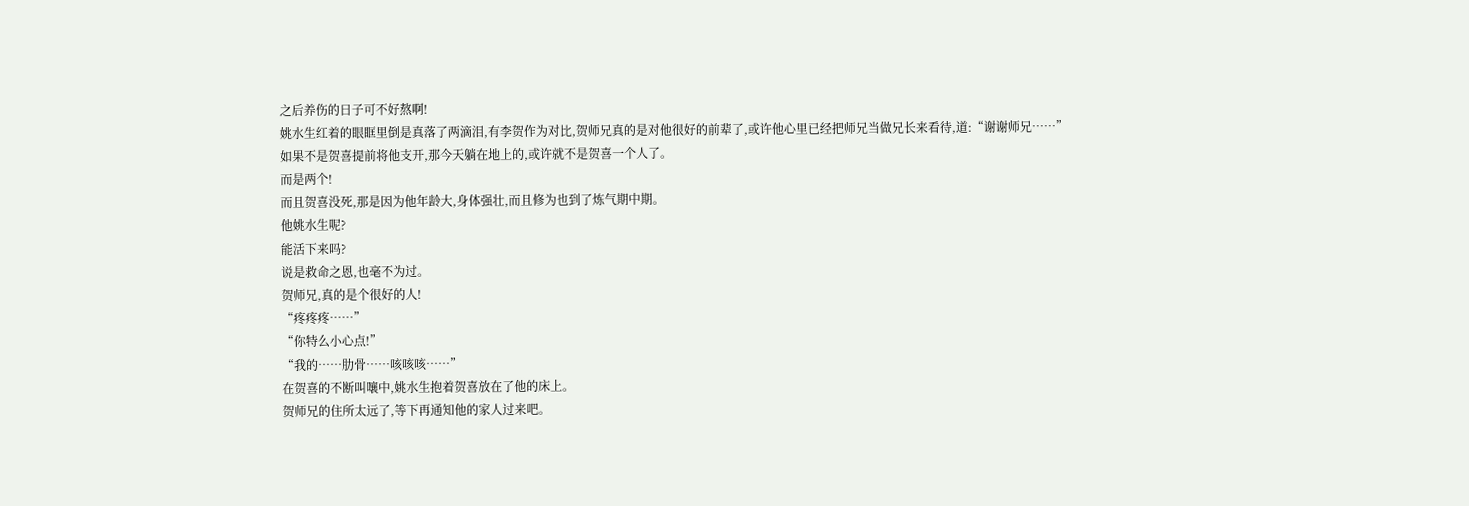之后养伤的日子可不好熬啊!
姚水生红着的眼眶里倒是真落了两滴泪,有李贺作为对比,贺师兄真的是对他很好的前辈了,或许他心里已经把师兄当做兄长来看待,道:“谢谢师兄……”
如果不是贺喜提前将他支开,那今天躺在地上的,或许就不是贺喜一个人了。
而是两个!
而且贺喜没死,那是因为他年龄大,身体强壮,而且修为也到了炼气期中期。
他姚水生呢?
能活下来吗?
说是救命之恩,也毫不为过。
贺师兄,真的是个很好的人!
“疼疼疼……”
“你特么小心点!”
“我的……肋骨……咳咳咳……”
在贺喜的不断叫嚷中,姚水生抱着贺喜放在了他的床上。
贺师兄的住所太远了,等下再通知他的家人过来吧。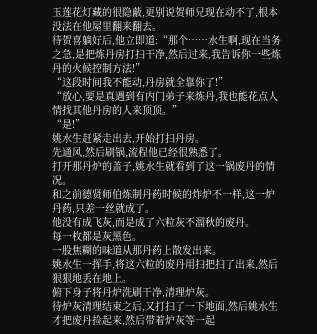玉莲花灯藏的很隐蔽,更别说贺师兄现在动不了,根本没法在他屋里翻来翻去。
待贺喜躺好后,他立即道:“那个……水生啊,现在当务之急,是把炼丹房打扫干净,然后过来,我告诉你一些炼丹的火候控制方法!”
“这段时间我不能动,丹房就全靠你了!”
“放心,要是真遇到有内门弟子来炼丹,我也能花点人情找其他丹房的人来顶顶。”
“是!”
姚水生赶紧走出去,开始打扫丹房。
先通风,然后刷锅,流程他已经很熟悉了。
打开那丹炉的盖子,姚水生就看到了这一锅废丹的情况。
和之前德贤师伯炼制丹药时候的炸炉不一样,这一炉丹药,只差一丝就成了。
他没有成飞灰,而是成了六粒灰不溜秋的废丹。
每一枚都是灰黑色。
一股焦糊的味道从那丹药上散发出来。
姚水生一挥手,将这六粒的废丹用扫把扫了出来,然后狠狠地丢在地上。
俯下身子将丹炉洗刷干净,清理炉灰。
待炉灰清理结束之后,又打扫了一下地面,然后姚水生才把废丹捡起来,然后带着炉灰等一起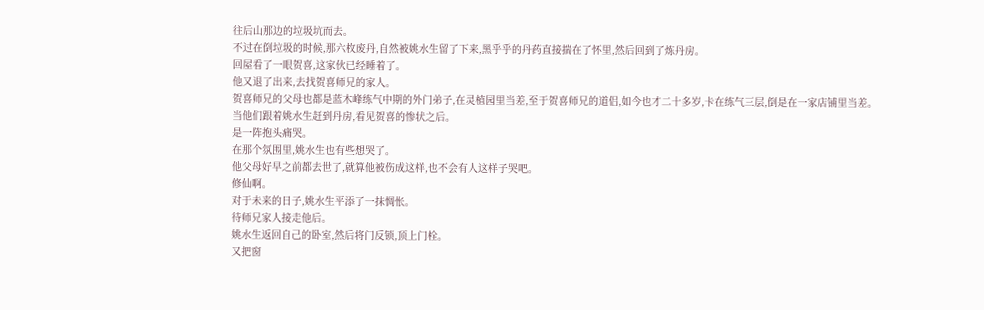往后山那边的垃圾坑而去。
不过在倒垃圾的时候,那六枚废丹,自然被姚水生留了下来,黑乎乎的丹药直接揣在了怀里,然后回到了炼丹房。
回屋看了一眼贺喜,这家伙已经睡着了。
他又退了出来,去找贺喜师兄的家人。
贺喜师兄的父母也都是蓝木峰练气中期的外门弟子,在灵植园里当差,至于贺喜师兄的道侣,如今也才二十多岁,卡在练气三层,倒是在一家店铺里当差。
当他们跟着姚水生赶到丹房,看见贺喜的惨状之后。
是一阵抱头痛哭。
在那个氛围里,姚水生也有些想哭了。
他父母好早之前都去世了,就算他被伤成这样,也不会有人这样子哭吧。
修仙啊。
对于未来的日子,姚水生平添了一抹惆怅。
待师兄家人接走他后。
姚水生返回自己的卧室,然后将门反锁,顶上门栓。
又把窗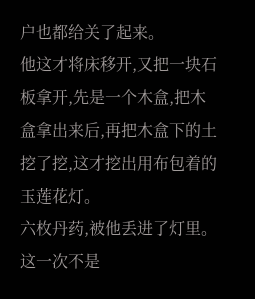户也都给关了起来。
他这才将床移开,又把一块石板拿开,先是一个木盒,把木盒拿出来后,再把木盒下的土挖了挖,这才挖出用布包着的玉莲花灯。
六枚丹药,被他丢进了灯里。
这一次不是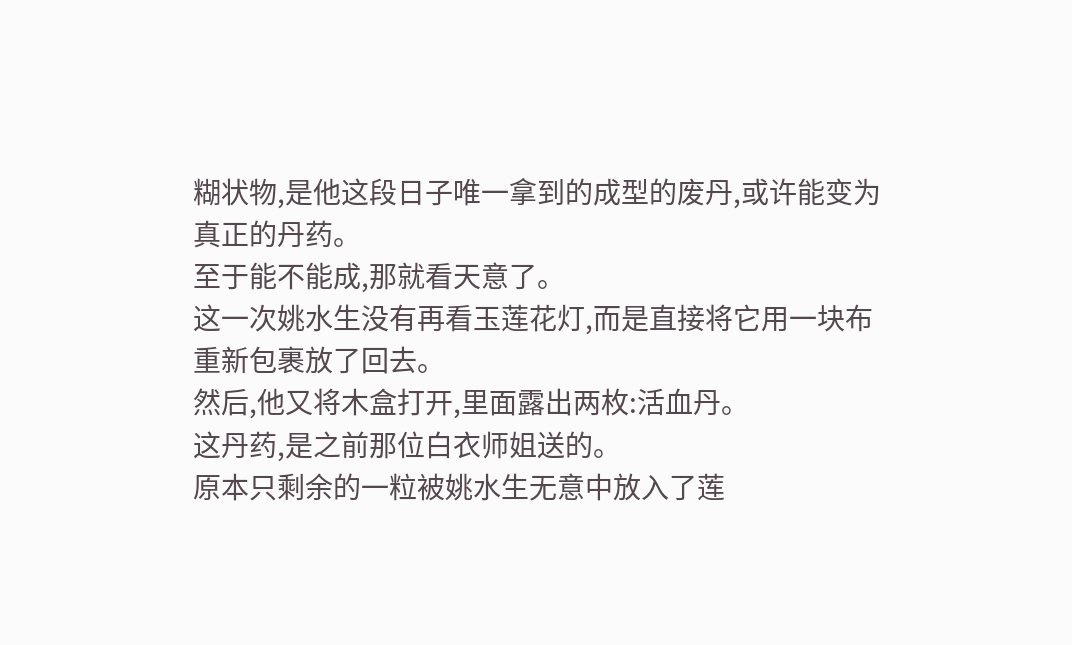糊状物,是他这段日子唯一拿到的成型的废丹,或许能变为真正的丹药。
至于能不能成,那就看天意了。
这一次姚水生没有再看玉莲花灯,而是直接将它用一块布重新包裹放了回去。
然后,他又将木盒打开,里面露出两枚:活血丹。
这丹药,是之前那位白衣师姐送的。
原本只剩余的一粒被姚水生无意中放入了莲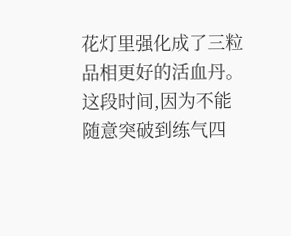花灯里强化成了三粒品相更好的活血丹。
这段时间,因为不能随意突破到练气四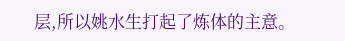层,所以姚水生打起了炼体的主意。